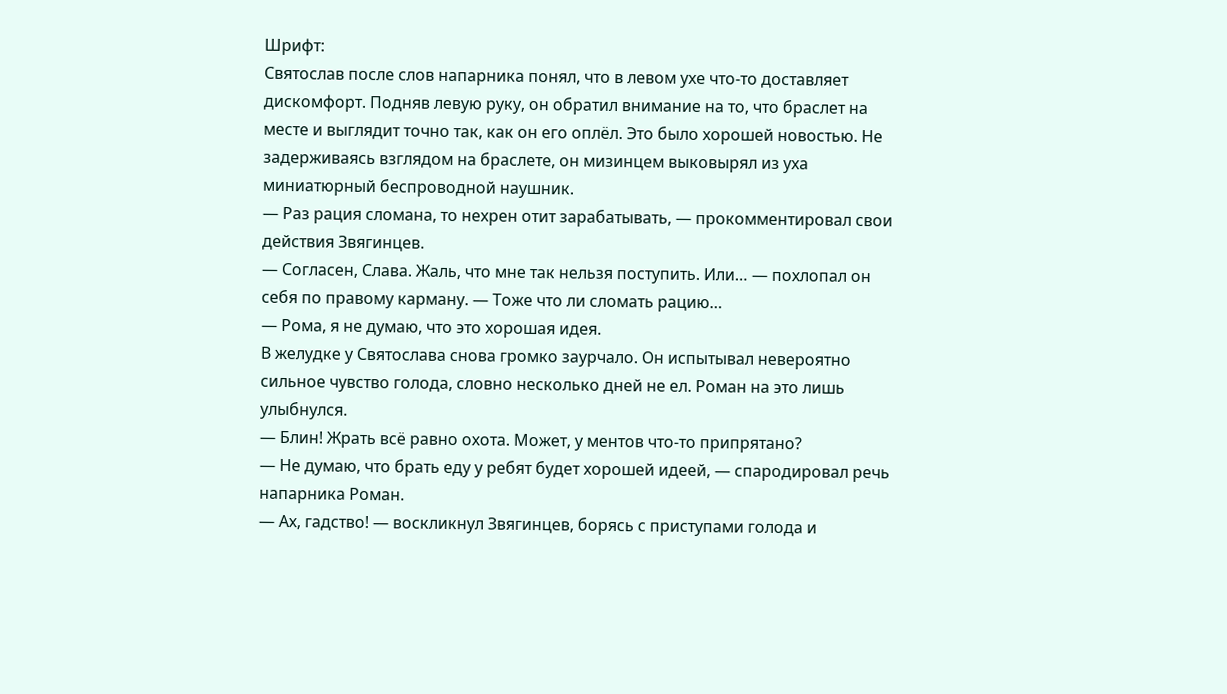Шрифт:
Святослав после слов напарника понял, что в левом ухе что-то доставляет дискомфорт. Подняв левую руку, он обратил внимание на то, что браслет на месте и выглядит точно так, как он его оплёл. Это было хорошей новостью. Не задерживаясь взглядом на браслете, он мизинцем выковырял из уха миниатюрный беспроводной наушник.
— Раз рация сломана, то нехрен отит зарабатывать, — прокомментировал свои действия Звягинцев.
— Согласен, Слава. Жаль, что мне так нельзя поступить. Или… — похлопал он себя по правому карману. — Тоже что ли сломать рацию…
— Рома, я не думаю, что это хорошая идея.
В желудке у Святослава снова громко заурчало. Он испытывал невероятно сильное чувство голода, словно несколько дней не ел. Роман на это лишь улыбнулся.
— Блин! Жрать всё равно охота. Может, у ментов что-то припрятано?
— Не думаю, что брать еду у ребят будет хорошей идеей, — спародировал речь напарника Роман.
— Ах, гадство! — воскликнул Звягинцев, борясь с приступами голода и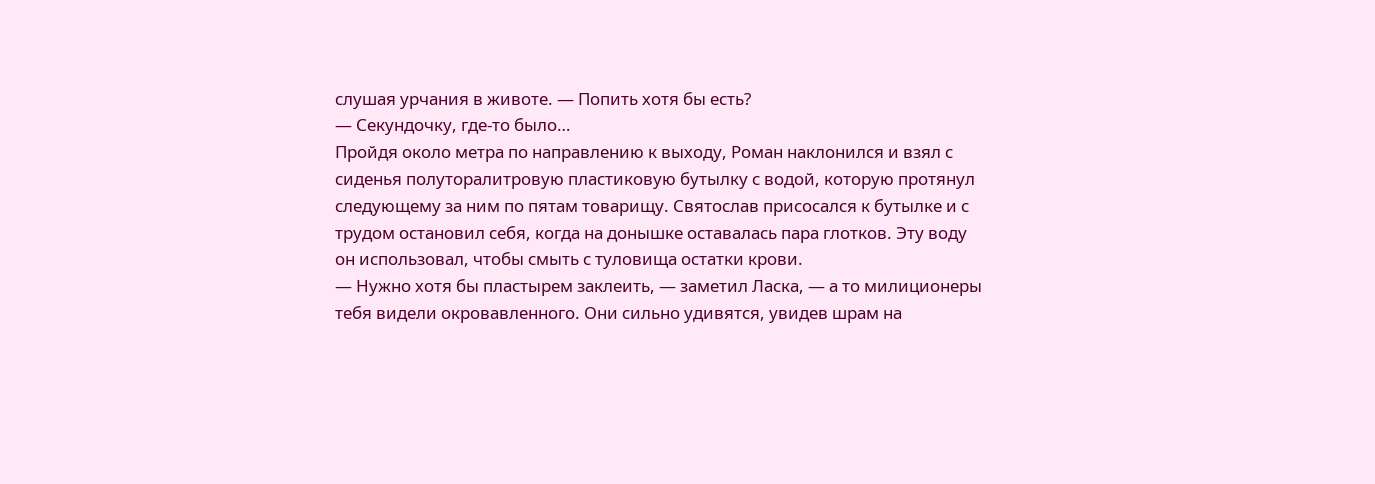слушая урчания в животе. — Попить хотя бы есть?
— Секундочку, где-то было…
Пройдя около метра по направлению к выходу, Роман наклонился и взял с сиденья полуторалитровую пластиковую бутылку с водой, которую протянул следующему за ним по пятам товарищу. Святослав присосался к бутылке и с трудом остановил себя, когда на донышке оставалась пара глотков. Эту воду он использовал, чтобы смыть с туловища остатки крови.
— Нужно хотя бы пластырем заклеить, — заметил Ласка, — а то милиционеры тебя видели окровавленного. Они сильно удивятся, увидев шрам на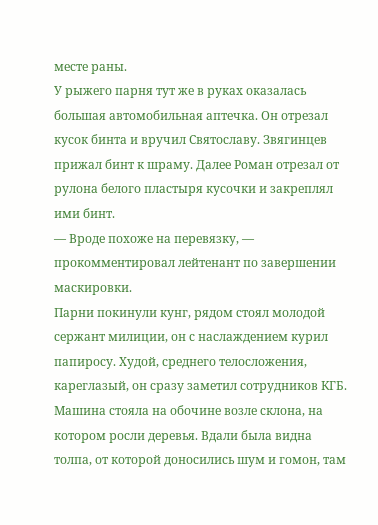месте раны.
У рыжего парня тут же в руках оказалась большая автомобильная аптечка. Он отрезал кусок бинта и вручил Святославу. Звягинцев прижал бинт к шраму. Далее Роман отрезал от рулона белого пластыря кусочки и закреплял ими бинт.
— Вроде похоже на перевязку, — прокомментировал лейтенант по завершении маскировки.
Парни покинули кунг, рядом стоял молодой сержант милиции, он с наслаждением курил папиросу. Худой, среднего телосложения, кареглазый, он сразу заметил сотрудников КГБ. Машина стояла на обочине возле склона, на котором росли деревья. Вдали была видна толпа, от которой доносились шум и гомон, там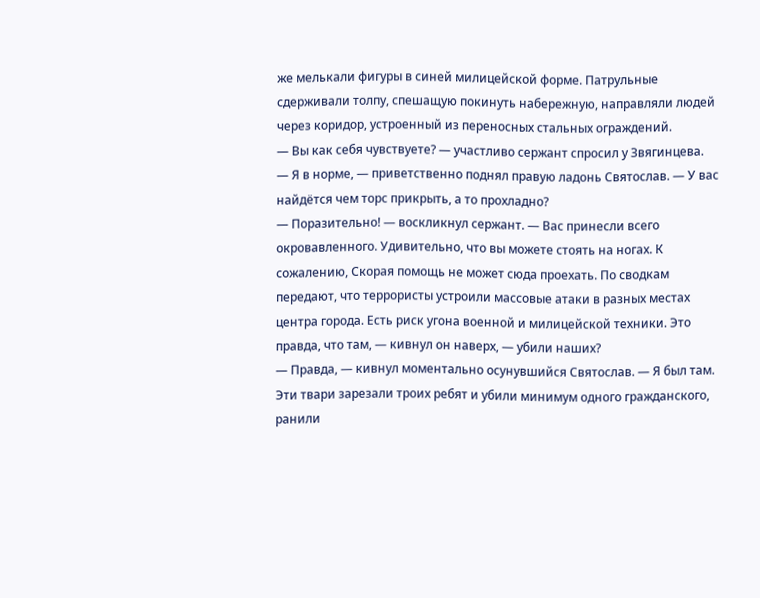же мелькали фигуры в синей милицейской форме. Патрульные сдерживали толпу, спешащую покинуть набережную, направляли людей через коридор, устроенный из переносных стальных ограждений.
— Вы как себя чувствуете? — участливо сержант спросил у Звягинцева.
— Я в норме, — приветственно поднял правую ладонь Святослав. — У вас найдётся чем торс прикрыть, а то прохладно?
— Поразительно! — воскликнул сержант. — Вас принесли всего окровавленного. Удивительно, что вы можете стоять на ногах. К сожалению, Скорая помощь не может сюда проехать. По сводкам передают, что террористы устроили массовые атаки в разных местах центра города. Есть риск угона военной и милицейской техники. Это правда, что там, — кивнул он наверх, — убили наших?
— Правда, — кивнул моментально осунувшийся Святослав. — Я был там. Эти твари зарезали троих ребят и убили минимум одного гражданского, ранили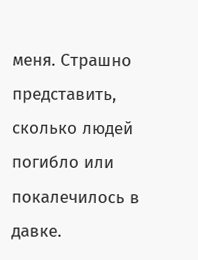меня. Страшно представить, сколько людей погибло или покалечилось в давке.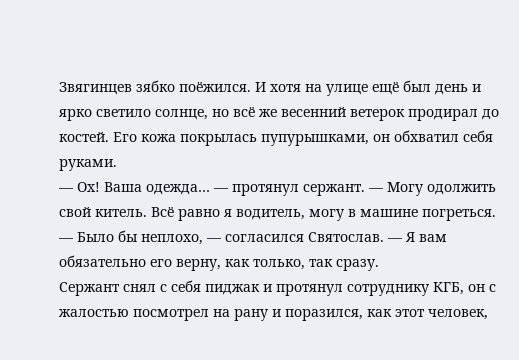Звягинцев зябко поёжился. И хотя на улице ещё был день и ярко светило солнце, но всё же весенний ветерок продирал до костей. Его кожа покрылась пупурышками, он обхватил себя руками.
— Ох! Ваша одежда… — протянул сержант. — Могу одолжить свой китель. Всё равно я водитель, могу в машине погреться.
— Было бы неплохо, — согласился Святослав. — Я вам обязательно его верну, как только, так сразу.
Сержант снял с себя пиджак и протянул сотруднику КГБ, он с жалостью посмотрел на рану и поразился, как этот человек,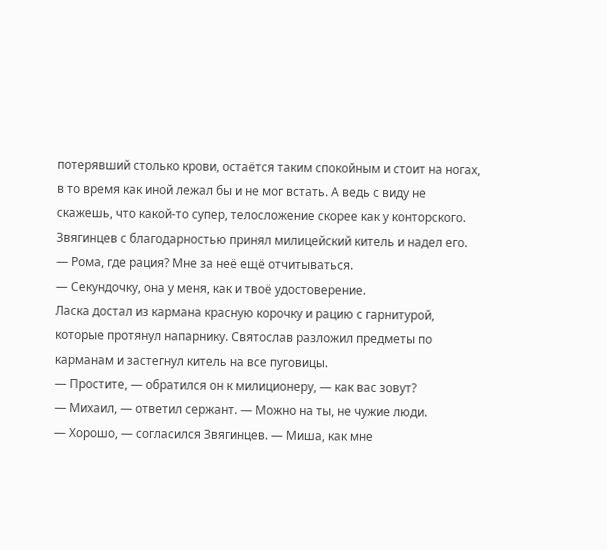потерявший столько крови, остаётся таким спокойным и стоит на ногах, в то время как иной лежал бы и не мог встать. А ведь с виду не скажешь, что какой-то супер, телосложение скорее как у конторского.
Звягинцев с благодарностью принял милицейский китель и надел его.
— Рома, где рация? Мне за неё ещё отчитываться.
— Секундочку, она у меня, как и твоё удостоверение.
Ласка достал из кармана красную корочку и рацию с гарнитурой, которые протянул напарнику. Святослав разложил предметы по карманам и застегнул китель на все пуговицы.
— Простите, — обратился он к милиционеру, — как вас зовут?
— Михаил, — ответил сержант. — Можно на ты, не чужие люди.
— Хорошо, — согласился Звягинцев. — Миша, как мне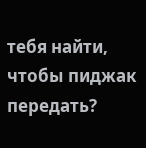тебя найти, чтобы пиджак передать?